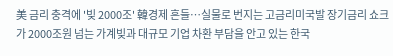美 금리 충격에 '빚 2000조' 韓경제 흔들…실물로 번지는 고금리미국발 장기금리 쇼크가 2000조원 넘는 가계빚과 대규모 기업 차환 부담을 안고 있는 한국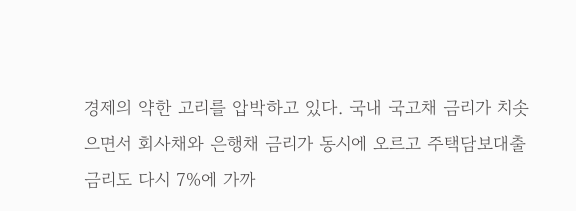경제의 약한 고리를 압박하고 있다. 국내 국고채 금리가 치솟으면서 회사채와 은행채 금리가 동시에 오르고 주택담보대출 금리도 다시 7%에 가까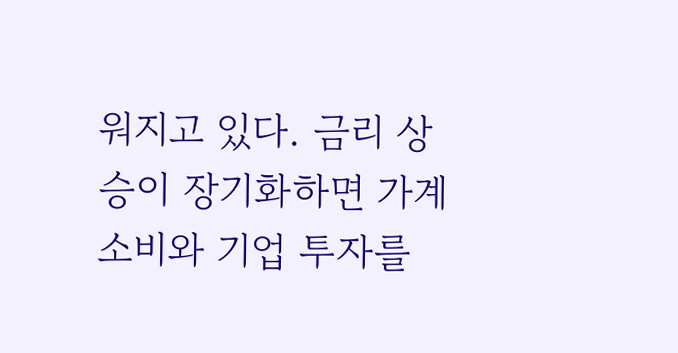워지고 있다. 금리 상승이 장기화하면 가계 소비와 기업 투자를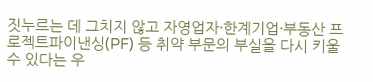짓누르는 데 그치지 않고 자영업자·한계기업·부동산 프로젝트파이낸싱(PF) 등 취약 부문의 부실을 다시 키울 수 있다는 우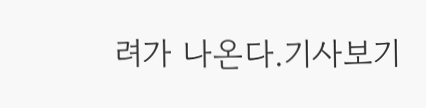려가 나온다.기사보기